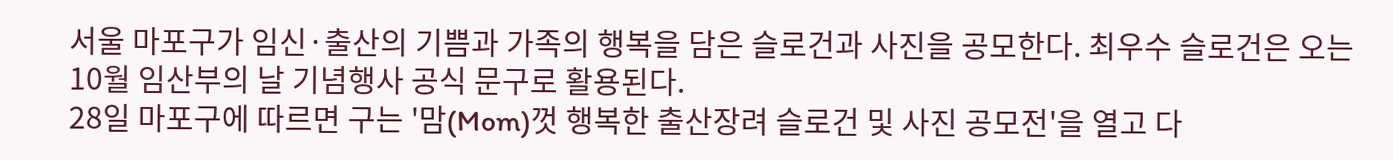서울 마포구가 임신·출산의 기쁨과 가족의 행복을 담은 슬로건과 사진을 공모한다. 최우수 슬로건은 오는 10월 임산부의 날 기념행사 공식 문구로 활용된다.
28일 마포구에 따르면 구는 '맘(Mom)껏 행복한 출산장려 슬로건 및 사진 공모전'을 열고 다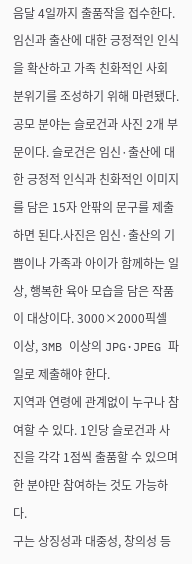음달 4일까지 출품작을 접수한다. 임신과 출산에 대한 긍정적인 인식을 확산하고 가족 친화적인 사회 분위기를 조성하기 위해 마련됐다.
공모 분야는 슬로건과 사진 2개 부문이다. 슬로건은 임신·출산에 대한 긍정적 인식과 친화적인 이미지를 담은 15자 안팎의 문구를 제출하면 된다.사진은 임신·출산의 기쁨이나 가족과 아이가 함께하는 일상, 행복한 육아 모습을 담은 작품이 대상이다. 3000×2000픽셀 이상, 3MB 이상의 JPG·JPEG 파일로 제출해야 한다.
지역과 연령에 관계없이 누구나 참여할 수 있다. 1인당 슬로건과 사진을 각각 1점씩 출품할 수 있으며 한 분야만 참여하는 것도 가능하다.
구는 상징성과 대중성, 창의성 등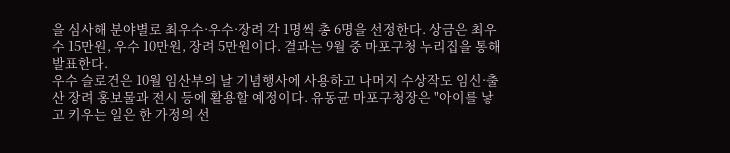을 심사해 분야별로 최우수·우수·장려 각 1명씩 총 6명을 선정한다. 상금은 최우수 15만원, 우수 10만원, 장려 5만원이다. 결과는 9월 중 마포구청 누리집을 통해 발표한다.
우수 슬로건은 10월 임산부의 날 기념행사에 사용하고 나머지 수상작도 임신·출산 장려 홍보물과 전시 등에 활용할 예정이다. 유동균 마포구청장은 "아이를 낳고 키우는 일은 한 가정의 선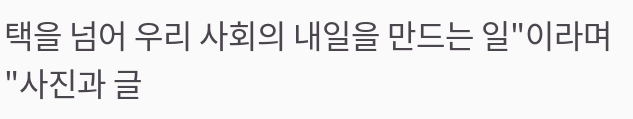택을 넘어 우리 사회의 내일을 만드는 일"이라며 "사진과 글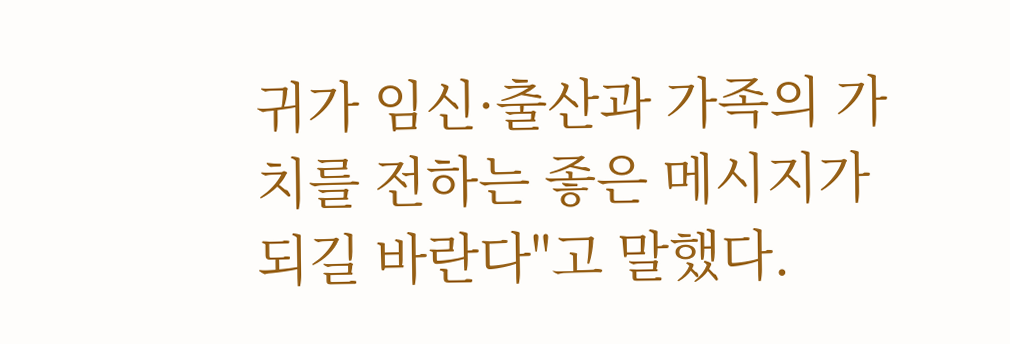귀가 임신·출산과 가족의 가치를 전하는 좋은 메시지가 되길 바란다"고 말했다.